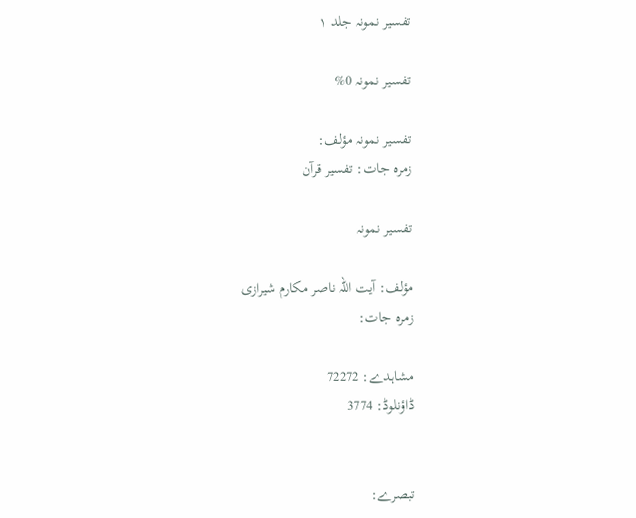تفسیر نمونہ جلد ۱

تفسیر نمونہ 0%

تفسیر نمونہ مؤلف:
زمرہ جات: تفسیر قرآن

تفسیر نمونہ

مؤلف: آیت اللہ ناصر مکارم شیرازی
زمرہ جات:

مشاہدے: 72272
ڈاؤنلوڈ: 3774


تبصرے: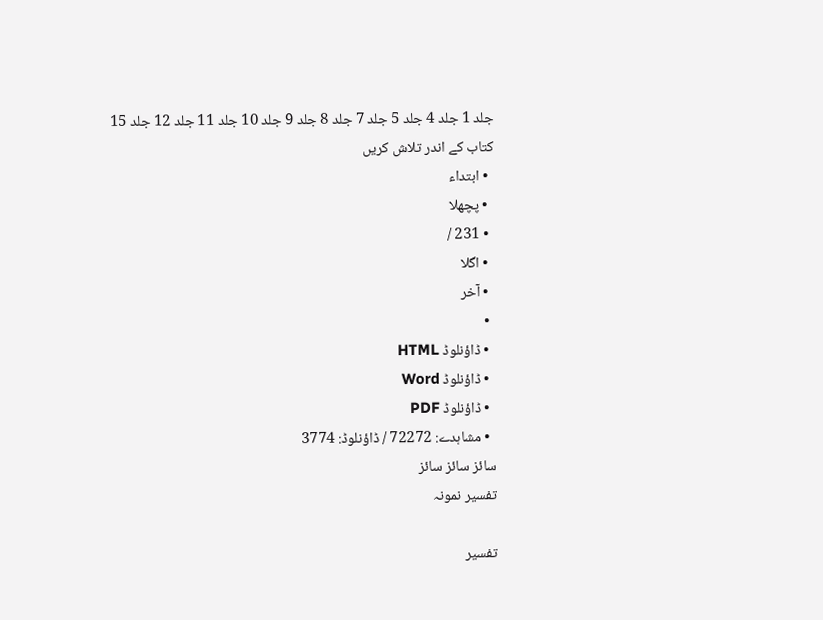جلد 1 جلد 4 جلد 5 جلد 7 جلد 8 جلد 9 جلد 10 جلد 11 جلد 12 جلد 15
کتاب کے اندر تلاش کریں
  • ابتداء
  • پچھلا
  • 231 /
  • اگلا
  • آخر
  •
  • ڈاؤنلوڈ HTML
  • ڈاؤنلوڈ Word
  • ڈاؤنلوڈ PDF
  • مشاہدے: 72272 / ڈاؤنلوڈ: 3774
سائز سائز سائز
تفسیر نمونہ

تفسیر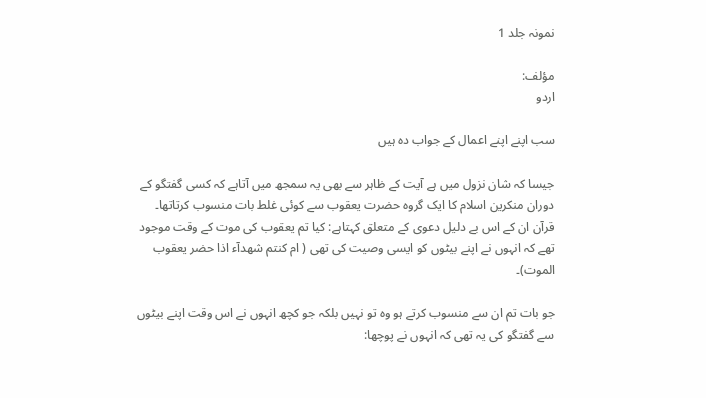نمونہ جلد 1

مؤلف:
اردو

سب اپنے اپنے اعمال کے جواب دہ ہیں

جیسا کہ شان نزول میں ہے آیت کے ظاہر سے بھی یہ سمجھ میں آتاہے کہ کسی گفتگو کے دوران منکرین اسلام کا ایک گروہ حضرت یعقوب سے کوئی غلط بات منسوب کرتاتھا۔ قرآن ان کے اس بے دلیل دعوی کے متعلق کہتاہے: کیا تم یعقوب کی موت کے وقت موجود تھے کہ انہوں نے اپنے بیٹوں کو ایسی وصیت کی تھی ( ام کنتم شھدآء اذا حضر یعقوب الموت)۔

جو بات تم ان سے منسوب کرتے ہو وہ تو نہیں بلکہ جو کچھ انہوں نے اس وقت اپنے بیٹوں سے گفتگو کی یہ تھی کہ انہوں نے پوچھا: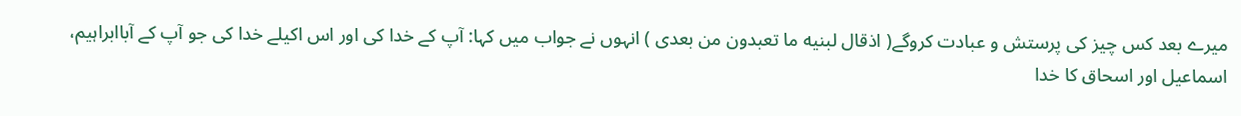میرے بعد کس چیز کی پرستش و عبادت کروگے( اذقال لبنیه ما تعبدون من بعدی ) انہوں نے جواب میں کہا: آپ کے خدا کی اور اس اکیلے خدا کی جو آپ کے آباابراہیم، اسماعیل اور اسحاق کا خدا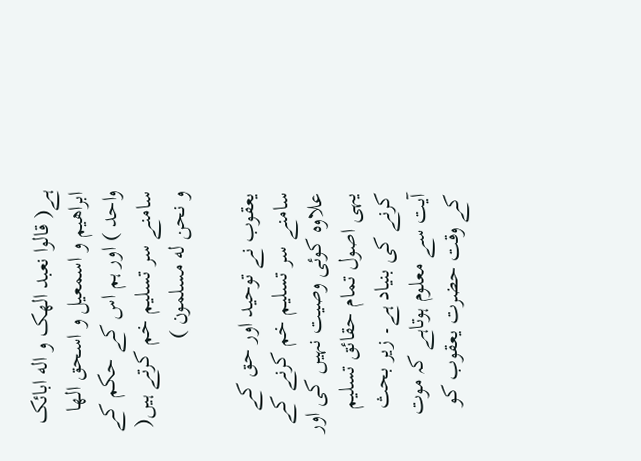ہے( قالوا نعبد الهک و اله ابائک ابراهیم و اسمعیل و اسحق الها واحد ) اور ہم اس کے حکم کے سامنے سر تسلیم خم کرتے ہیں( و نحن له مسلمون )

یعقوب نے توحید اور حق کے سامنے سر تسلیم خم کرنے کے علاوہ کوئی وصیت نہیں کی اور یہی اصول تمام حقائق تسلیم کرنے کی بنیاد ہے۔ زیر بحث آیت سے معلوم ہوتاہے کہ موت کے وقت حضرت یعقوب کو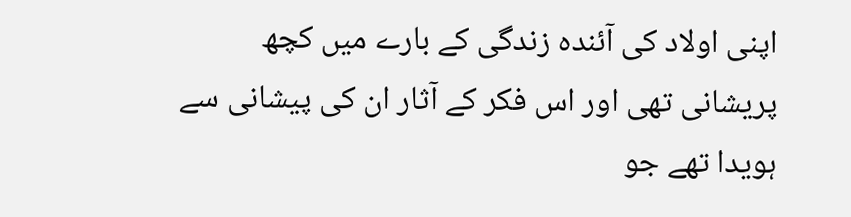اپنی اولاد کی آئندہ زندگی کے بارے میں کچھ پریشانی تھی اور اس فکر کے آثار ان کی پیشانی سے ہویدا تھے جو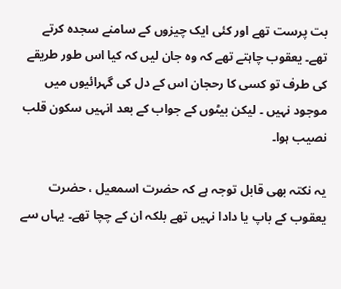بت پرست تھے اور کئی ایک چیزوں کے سامنے سجدہ کرتے تھے۔ یعقوب چاہتے تھے کہ وہ جان لیں کہ کیا اس طور طریقے کی طرف تو کسی کا رحجان اس کے دل کی گہرائیوں میں موجود نہیں ۔ لیکن بیٹوں کے جواب کے بعد انہیں سکون قلب نصیب ہوا۔

یہ نکتہ بھی قابل توجہ ہے کہ حضرت اسمعیل ، حضرت یعقوب کے باپ یا دادا نہیں تھے بلکہ ان کے چچا تھے۔ یہاں سے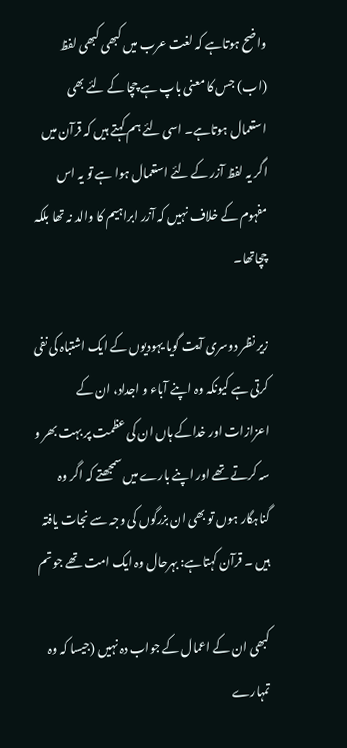واضح ہوتاہے کہ لغت عرب میں کبھی کبھی لفظ (اب) جس کا معنی باپ ہے چچا کے لئے بھی استعمال ہوتاہے۔ اسی لئے ہم کہتے ہیں کہ قرآن میں اگر یہ لفظ آزر کے لئے استعمال ہوا ہے تو یہ اس مفہوم کے خلاف نہیں کہ آزر ابراہیم کا والد نہ تھا بلکہ چچاتھا۔

زیر نظر دوسری آیت گویا یہودیوں کے ایک اشتباہ کی نفی کرتی ہے کیونکہ وہ اپنے آباء و اجداد، ان کے اعزازات اور خداکے ہاں ان کی عظمت پر بہت بھر و سہ کرتے تھے اور اپنے بارے میں سمجھتے کہ اگر وہ گناہگار ہوں تو بھی ان بزرگوں کی وجہ سے نجات یافتہ ہیں ۔ قرآن کہتاہے: بہرحال وہ ایک امت تھے جو تم

کبھی ان کے اعمال کے جواب دہ نہیں (جیسا کہ وہ تمہارے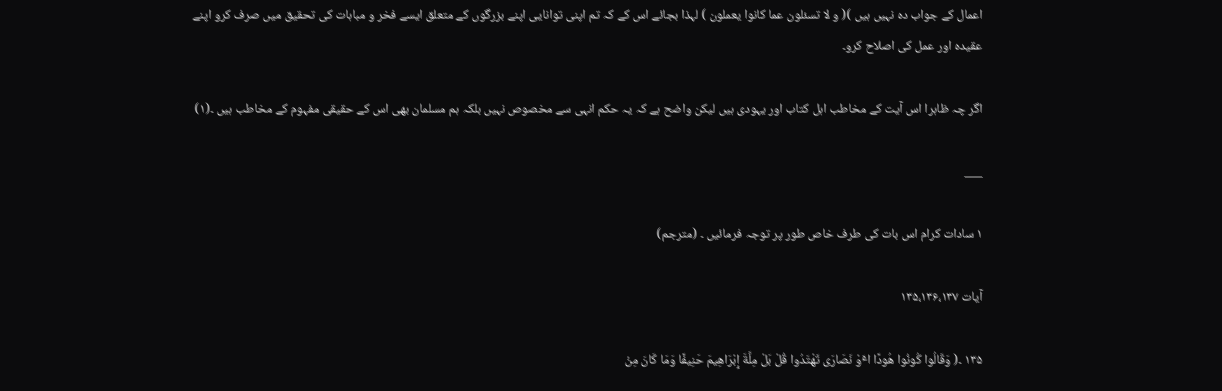اعمال کے جواب دہ نہیں ہیں )( و لا تسئلون عما کانوا یعملون ) لہذا بجائے اس کے کہ تم اپنی توانایی اپنے بزرگوں کے متعلق ایسے فخر و مباہات کی تحقیق میں صرف کرو اپنے عقیدہ اور عمل کی اصلاح کرو۔

اگر چہ ظاہرا اس آیت کے مخاطب اہل کتاب اور یہودی ہیں لیکن واضح ہے کہ یہ حکم انہی سے مخصوص نہیں بلکہ ہم مسلمان بھی اس کے حقیقی مفہوم کے مخاطب ہیں ۔(۱)

___

۱ سادات کرام اس بات کی طرف خاص طور پر توجہ فرمائیں ۔ (مترجم)

آیات ۱۳۵،۱۳۶،۱۳۷

۱۳۵ ۔( وَقَالُوا کُونُوا هُودًا اٴَوْ نَصَارَی تَهْتَدُوا قُلْ بَلْ مِلَّةَ إِبْرَاهِیمَ حَنِیفًا وَمَا کَانَ مِنْ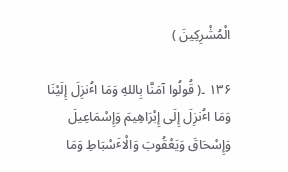الْمُشْرِکِینَ )

۱۳۶ ۔( قُولُوا آمَنَّا بِاللهِ وَمَا اٴُنزِلَ إِلَیْنَا وَمَا اٴُنزِلَ إِلَی إِبْرَاهِیمَ وَإِسْمَاعِیلَ وَإِسْحَاقَ وَیَعْقُوبَ وَالْاٴَسْبَاطِ وَمَا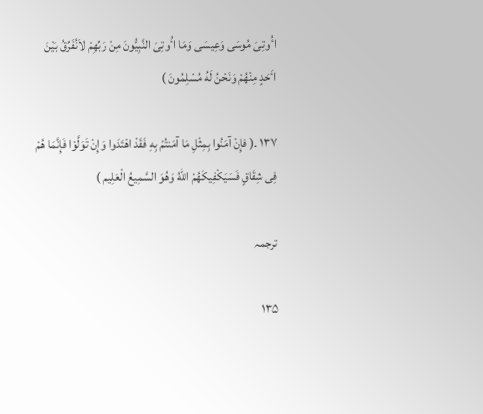اٴُوتِیَ مُوسَی وَعِیسَی وَمَا اٴُوتِیَ النَّبِیُّونَ مِنْ رَبِّهِمْ لاَنُفَرِّقُ بَیْنَ اٴَحَدٍ مِنْهُمْ وَنَحْنُ لَهُ مُسْلِمُونَ )

۱۳۷ ۔( فإِنْ آمَنُوا بِمِثْلِ مَا آمَنتُمْ بِهِ فَقَدْ اهْتَدَوا وَإِنْ تَوَلَّوْا فَإِنَّمَا هُمْ فِی شِقَاقٍ فَسَیَکْفِیکَهُمْ اللهُ وَهُوَ السَّمِیعُ الْعَلِیم )

ترجمہ

۱۳۵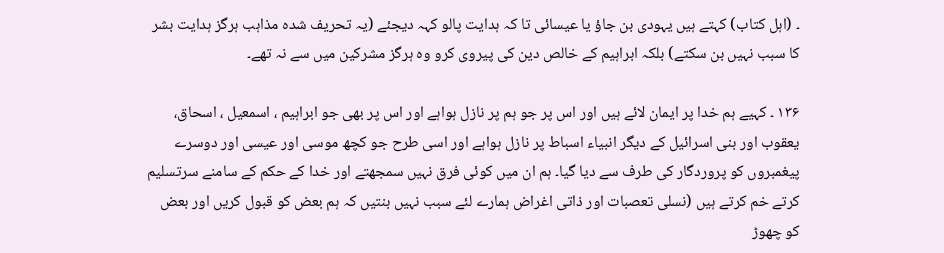۔ (اہل کتاب) کہتے ہیں یہودی بن جاؤ یا عیسائی تا کہ ہدایت پالو کہہ دیجئے (یہ تحریف شدہ مذاہب ہرگز ہدایت بشر کا سبب نہیں بن سکتے) بلکہ ابراہیم کے خالص دین کی پیروی کرو وہ ہرگز مشرکین میں سے نہ تھے۔

۱۳۶ ۔ کہیے ہم خدا پر ایمان لائے ہیں اور اس پر جو ہم پر نازل ہواہے اور اس پر بھی جو ابراہیم ، اسمعیل ، اسحاق، یعقوب اور بنی اسرائیل کے دیگر انبیاء اسباط پر نازل ہواہے اور اسی طرح جو کچھ موسی اور عیسی اور دوسرے پیغمبروں کو پروردگار کی طرف سے دیا گیا۔ ہم ان میں کوئی فرق نہیں سمجھتے اور خدا کے حکم کے سامنے سرتسلیم کرتے خم کرتے ہیں (نسلی تعصبات اور ذاتی اغراض ہمارے لئے سبب نہیں بنتیں کہ ہم بعض کو قبول کریں اور بعض کو چھوڑ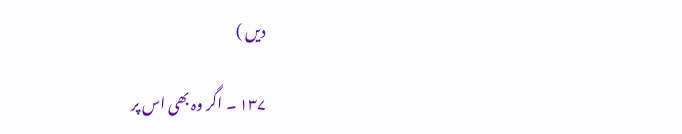دیں )

۱۳۷ ۔ اگر وہ بھی اس پر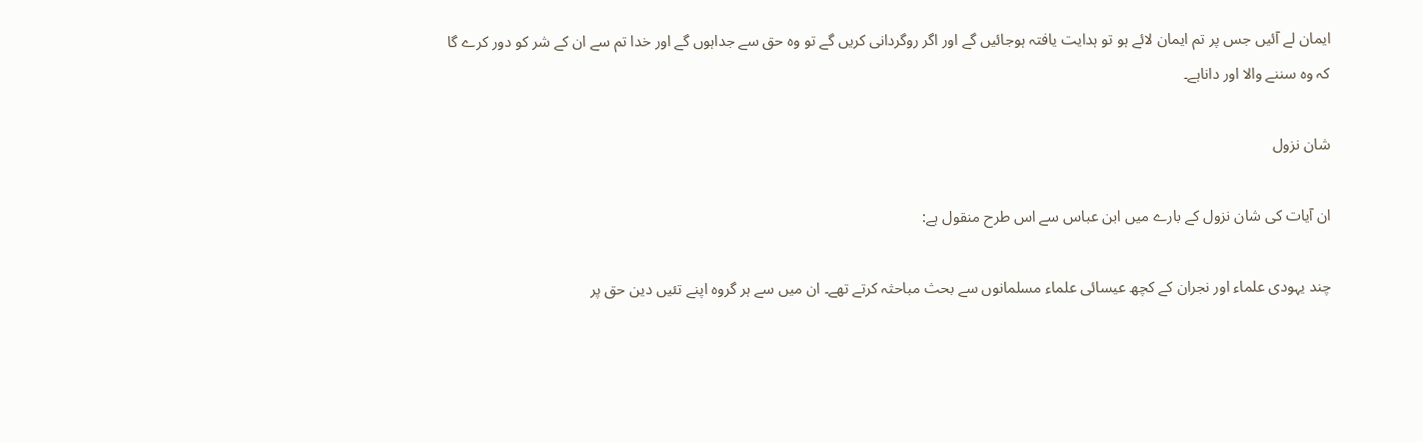ایمان لے آئیں جس پر تم ایمان لائے ہو تو ہدایت یافتہ ہوجائیں گے اور اگر روگردانی کریں گے تو وہ حق سے جداہوں گے اور خدا تم سے ان کے شر کو دور کرے گا کہ وہ سننے والا اور داناہے۔

شان نزول

ان آیات کی شان نزول کے بارے میں ابن عباس سے اس طرح منقول ہے:

چند یہودی علماء اور نجران کے کچھ عیسائی علماء مسلمانوں سے بحث مباحثہ کرتے تھے۔ ان میں سے ہر گروہ اپنے تئیں دین حق پر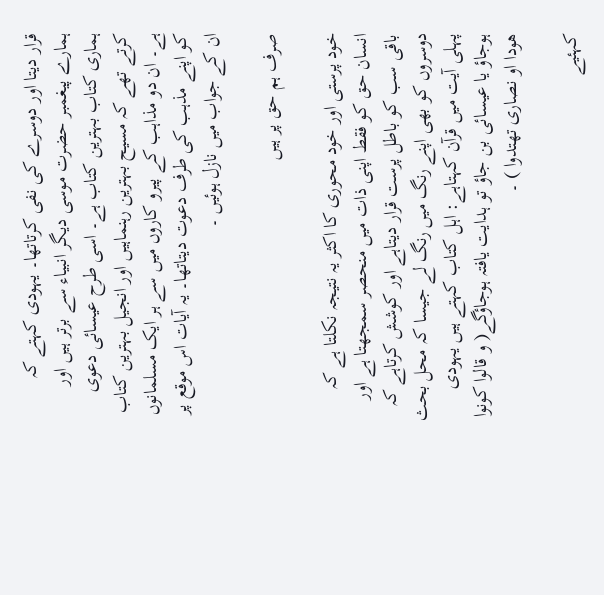قرار دیتا اور دوسرے کی نفی کرتاتھا۔ یہودی کہتے کہ ہمارے پیغمبر حضرت موسی دیگر انبیاء سے برتر ہیں اور ہماری کتاب بہترین کتاب ہے۔ اسی طرح عیسائی دعوی کرتے تھے کہ مسیح بہترین رہنماہیں اور انجیل بہترین کتاب ہے۔ ان دو مذاہب کے پیرو کاروں میں سے ہر ایک مسلمانوں کو اپنے مذہب کی طرف دعوت دیتاتھا۔ یہ آیات اس موقع پر ان کے جواب میں نازل ہوئیں ۔

صرف ہم حق پر ہیں

خود پرستی اور خود محوری کا اکثر یہ نتیجہ نکلتا ہے کہ انسان حق کو فقط اپنی ذات میں منحصر سمجھتا ہے اور باقی سب کو باطل پرست قرار دیتاہے اور کوشش کرتاہے کہ دوسروں کو بھی اپنے رنگ میں رنگ لے جیسا کہ محل بحث پہلی آیت میں قرآن کہتاہے: اہل کتاب کہتے ہیں یہودی ہوجاؤ یا عیسائی بن جاؤ تو ہدایت یافتہ ہوجاؤگے( و قالوا کونوا هودا او نصاری تهتدوا ) ۔

کہئیے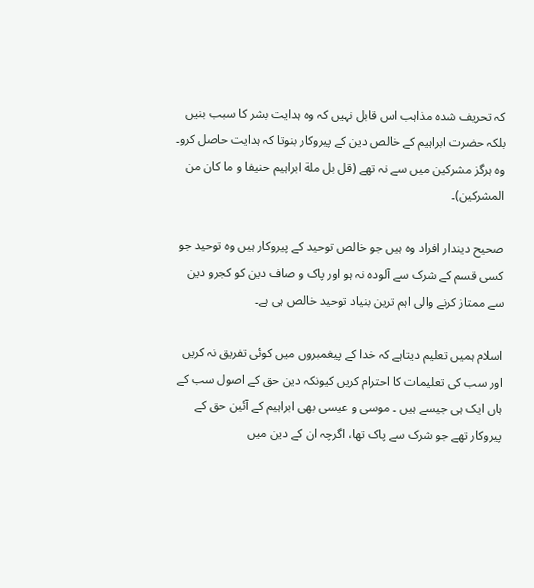کہ تحریف شدہ مذاہب اس قابل نہیں کہ وہ ہدایت بشر کا سبب بنیں بلکہ حضرت ابراہیم کے خالص دین کے پیروکار بنوتا کہ ہدایت حاصل کرو۔ وہ ہرگز مشرکین میں سے نہ تھے (قل بل ملة ابراہیم حنیفا و ما کان من المشرکین)۔

صحیح دیندار افراد وہ ہیں جو خالص توحید کے پیروکار ہیں وہ توحید جو کسی قسم کے شرک سے آلودہ نہ ہو اور پاک و صاف دین کو کجرو دین سے ممتاز کرنے والی اہم ترین بنیاد توحید خالص ہی ہے۔

اسلام ہمیں تعلیم دیتاہے کہ خدا کے پیغمبروں میں کوئی تفریق نہ کریں اور سب کی تعلیمات کا احترام کریں کیونکہ دین حق کے اصول سب کے ہاں ایک ہی جیسے ہیں ۔ موسی و عیسی بھی ابراہیم کے آئین حق کے پیروکار تھے جو شرک سے پاک تھا، اگرچہ ان کے دین میں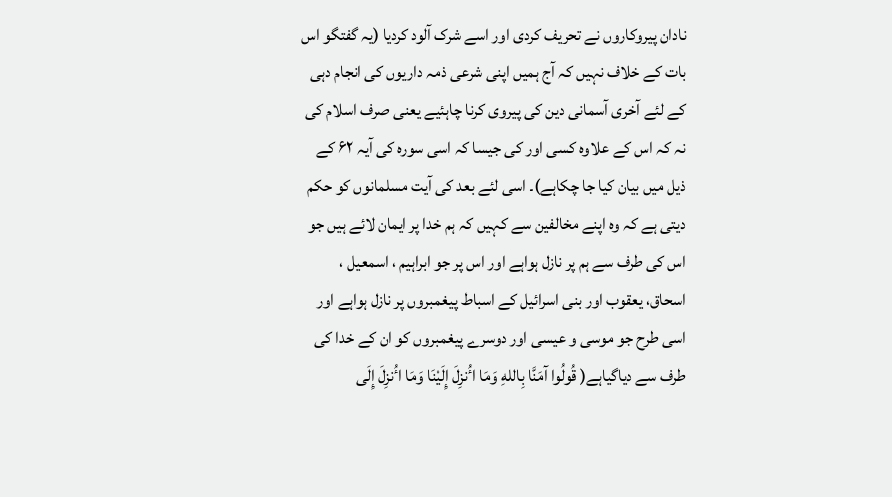نادان پیروکاروں نے تحریف کردی اور اسے شرک آلود کردیا (یہ گفتگو اس بات کے خلاف نہیں کہ آج ہمیں اپنی شرعی ذمہ داریوں کی انجام دہی کے لئے آخری آسمانی دین کی پیروی کرنا چاہئیے یعنی صرف اسلام کی نہ کہ اس کے علاوہ کسی اور کی جیسا کہ اسی سورہ کی آیہ ۶۲ کے ذیل میں بیان کیا جا چکاہے)۔ اسی لئے بعد کی آیت مسلمانوں کو حکم دیتی ہے کہ وہ اپنے مخالفین سے کہیں کہ ہم خدا پر ایمان لائے ہیں جو اس کی طرف سے ہم پر نازل ہواہے اور اس پر جو ابراہیم ، اسمعیل ، اسحاق، یعقوب اور بنی اسرائیل کے اسباط پیغمبروں پر نازل ہواہے اور اسی طرح جو موسی و عیسی اور دوسرے پیغمبروں کو ان کے خدا کی طرف سے دیاگیاہے( قُولُوا آمَنَّا بِاللهِ وَمَا اٴُنزِلَ إِلَیْنَا وَمَا اٴُنزِلَ إِلَی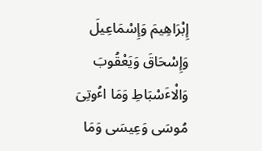إِبْرَاهِیمَ وَإِسْمَاعِیلَ وَإِسْحَاقَ وَیَعْقُوبَ وَالْاٴَسْبَاطِ وَمَا اٴُوتِیَ مُوسَی وَعِیسَی وَمَا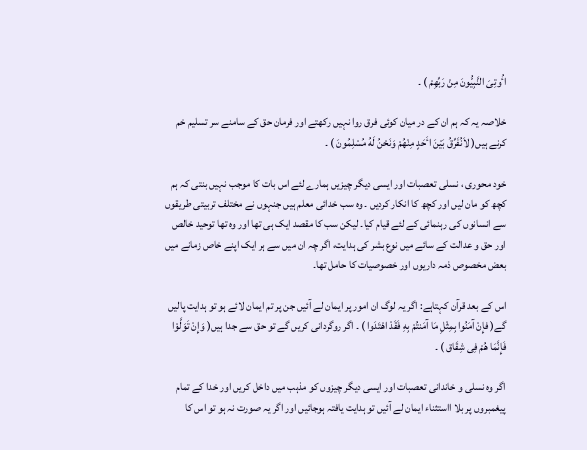اٴُوتِیَ النَّبِیُّونَ مِنْ رَبِّهِمْ ) ۔

خلاصہ یہ کہ ہم ان کے در میان کوئی فرق روا نہیں رکھتے اور فرمان حق کے سامنے سر تسلیم خم کرنے ہیں( لاَنُفَرِّقُ بَیْنَ اٴَحَدٍ مِنْهُمْ وَنَحْنُ لَهُ مُسْلِمُونَ ) ۔

خود محوری ، نسلی تعصبات اور ایسی دیگر چیزیں ہمارے لئے اس بات کا موجب نہیں بنتی کہ ہم کچھ کو مان لیں اور کچھ کا انکار کردیں ۔ وہ سب خدائی معلم ہیں جنہوں نے مختلف تربیتی طریقوں سے انسانوں کی رہنمائی کے لئے قیام کیا۔ لیکن سب کا مقصد ایک ہی تھا اور وہ تھا توحید خالص اور حق و عدالت کے سائے میں نوع بشر کی ہدایت، اگر چہ ان میں سے ہر ایک اپنے خاص زمانے میں بعض مخصوص ذمہ داریوں اور خصوصیات کا حامل تھا۔

اس کے بعد قرآن کہتاہے: اگر یہ لوگ ان امور پر ایمان لے آئیں جن پر تم ایمان لائے ہو تو ہدایت پالیں گے( فإِنْ آمَنُوا بِمِثْلِ مَا آمَنتُمْ بِهِ فَقَدْ اهْتَدَوا ) ۔ اگر روگردانی کریں گے تو حق سے جدا ہیں( وَإِنْ تَوَلَّوْا فَإِنَّمَا هُمْ فِی شِقَاق ) ۔

اگر وہ نسلی و خاندانی تعصبات اور ایسی دیگر چیزوں کو مذہب میں داخل کریں اور خدا کے تمام پیغمبروں پر بلا ااستثناء ایمان لے آئیں تو ہدایت یافتہ ہوجائیں اور اگر یہ صورت نہ ہو تو اس کا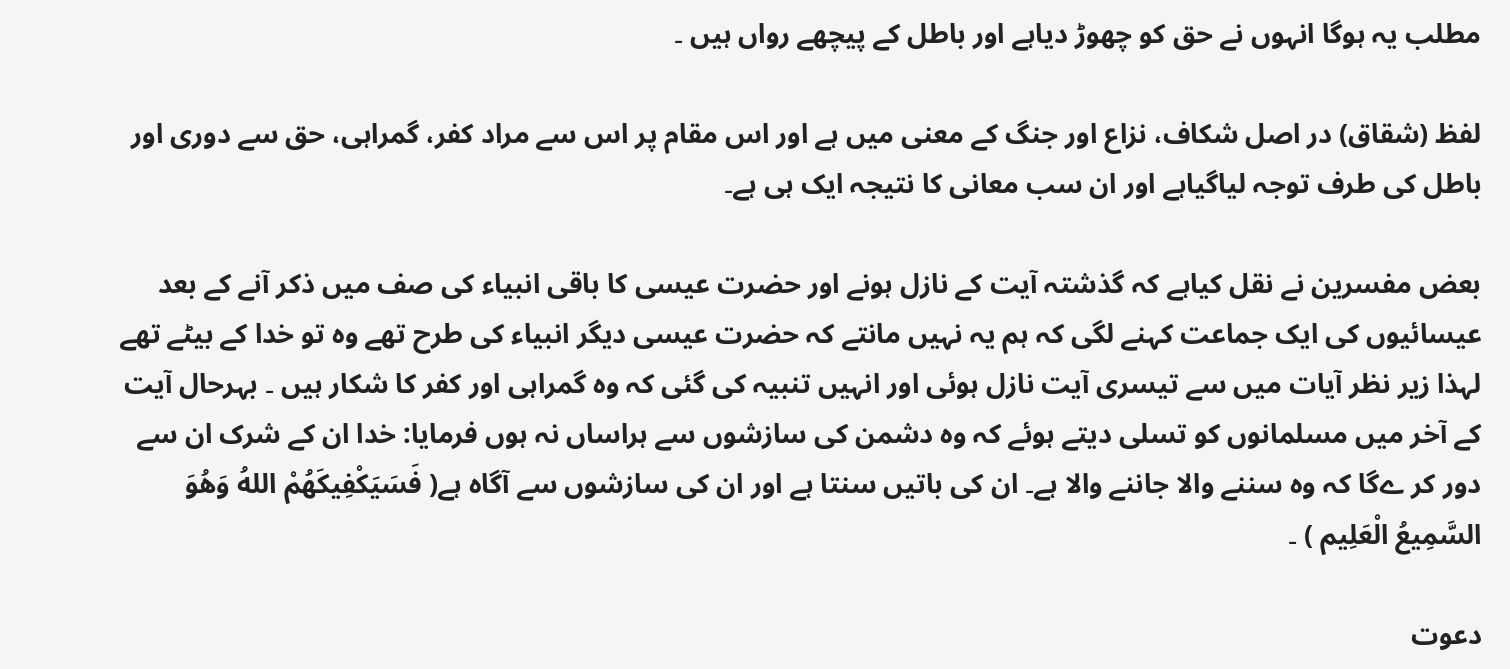مطلب یہ ہوگا انہوں نے حق کو چھوڑ دیاہے اور باطل کے پیچھے رواں ہیں ۔

لفظ (شقاق) در اصل شکاف، نزاع اور جنگ کے معنی میں ہے اور اس مقام پر اس سے مراد کفر، گمراہی، حق سے دوری اور باطل کی طرف توجہ لیاگیاہے اور ان سب معانی کا نتیجہ ایک ہی ہے۔

بعض مفسرین نے نقل کیاہے کہ گذشتہ آیت کے نازل ہونے اور حضرت عیسی کا باقی انبیاء کی صف میں ذکر آنے کے بعد عیسائیوں کی ایک جماعت کہنے لگی کہ ہم یہ نہیں مانتے کہ حضرت عیسی دیگر انبیاء کی طرح تھے وہ تو خدا کے بیٹے تھے لہذا زیر نظر آیات میں سے تیسری آیت نازل ہوئی اور انہیں تنبیہ کی گئی کہ وہ گمراہی اور کفر کا شکار ہیں ۔ بہرحال آیت کے آخر میں مسلمانوں کو تسلی دیتے ہوئے کہ وہ دشمن کی سازشوں سے ہراساں نہ ہوں فرمایا: خدا ان کے شرک ان سے دور کر ےگا کہ وہ سننے والا جاننے والا ہے۔ ان کی باتیں سنتا ہے اور ان کی سازشوں سے آگاہ ہے( فَسَیَکْفِیکَهُمْ اللهُ وَهُوَ السَّمِیعُ الْعَلِیم ) ۔

دعوت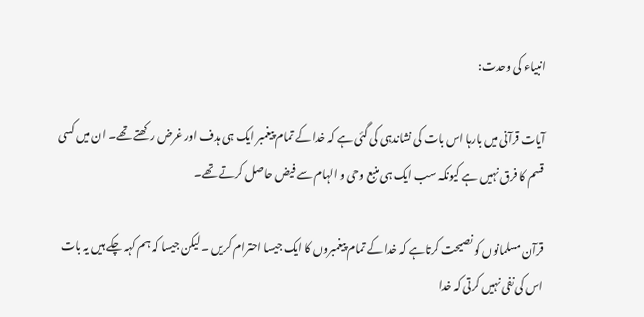انبیاء کی وحدت:

آیات قرآنی میں بارہا اس بات کی نشاندہی کی گئی ہے کہ خدا کے تمام پیغمبر ایک ہی ہدف اور غرض رکھتے تھے۔ ان میں کسی قسم کا فرق نہیں ہے کیونکہ سب ایک ہی منبع وحی و الہام سے فیض حاصل کرتے تھے۔

قرآن مسلمانوں کو نصیحت کرتاہے کہ خدا کے تمام پیغمبروں کا ایک جیسا احترام کریں ۔ لیکن جیسا کہ ہم کہہ چکے ہیں یہ بات اس کی نفی نہیں کرتی کہ خدا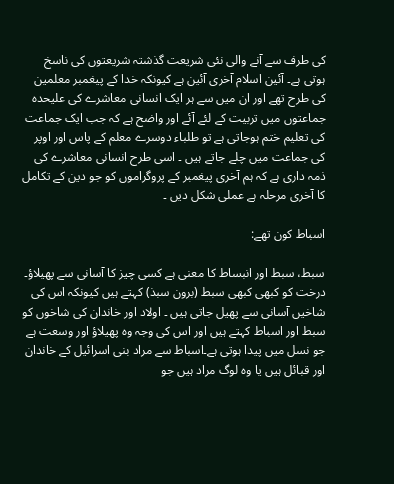کی طرف سے آنے والی نئی شریعت گذشتہ شریعتوں کی ناسخ ہوتی ہے۔ آئین اسلام آخری آئین ہے کیونکہ خدا کے پیغمبر معلمین کی طرح تھے اور ان میں سے ہر ایک انسانی معاشرے کی علیحدہ جماعتوں میں تربیت کے لئے آئے اور واضح ہے کہ جب ایک جماعت کی تعلیم ختم ہوجاتی ہے تو طلباء دوسرے معلم کے پاس اور اوپر کی جماعت میں چلے جاتے ہیں ۔ اسی طرح انسانی معاشرے کی ذمہ داری ہے کہ ہم آخری پیغمبر کے پروگراموں کو جو دین کے تکامل کا آخری مرحلہ ہے عملی شکل دیں ۔

اسباط کون تھے:

سبط، سبط اور انبساط کا معنی ہے کسی چیز کا آسانی سے پھیلاؤ۔ درخت کو کبھی کبھی سبط (برون سبذ) کہتے ہیں کیونکہ اس کی شاخیں آسانی سے پھیل جاتی ہیں ۔ اولاد اور خاندان کی شاخوں کو سبط اور اسباط کہتے ہیں اور اس کی وجہ وہ پھیلاؤ اور وسعت ہے جو نسل میں پیدا ہوتی ہے۔اسباط سے مراد بنی اسرائیل کے خاندان اور قبائل ہیں یا وہ لوگ مراد ہیں جو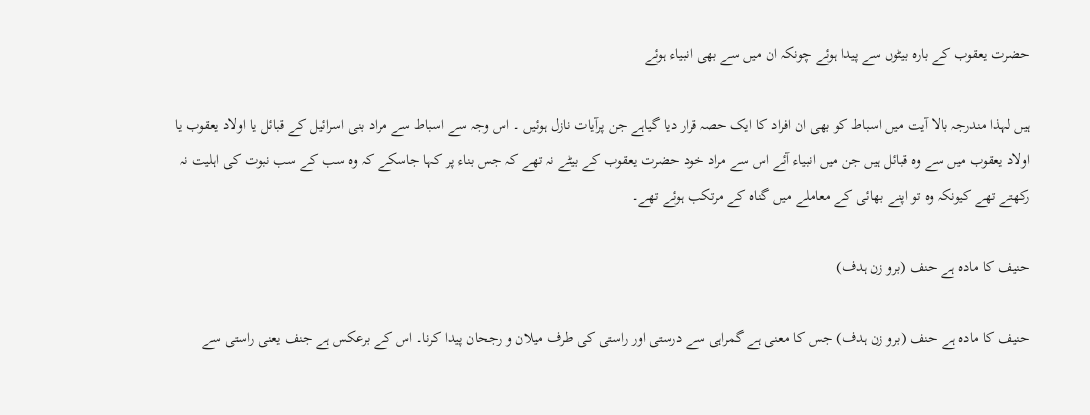حضرت یعقوب کے بارہ بیٹوں سے پیدا ہوئے چونکہ ان میں سے بھی انبیاء ہوئے

ہیں لہذا مندرجہ بالا آیت میں اسباط کو بھی ان افراد کا ایک حصہ قرار دیا گیاہے جن پرآیات نازل ہوئیں ۔ اس وجہ سے اسباط سے مراد بنی اسرائیل کے قبائل یا اولاد یعقوب یا اولاد یعقوب میں سے وہ قبائل ہیں جن میں انبیاء آئے اس سے مراد خود حضرت یعقوب کے بیٹے نہ تھے کہ جس بناء پر کہا جاسکے کہ وہ سب کے سب نبوت کی اہلیت نہ رکھتے تھے کیونکہ وہ تو اپنے بھائی کے معاملے میں گناہ کے مرتکب ہوئے تھے۔

حنیف کا مادہ ہے حنف (برو زن ہدف)

حنیف کا مادہ ہے حنف (برو زن ہدف) جس کا معنی ہے گمراہی سے درستی اور راستی کی طرف میلان و رجحان پیدا کرنا۔ اس کے برعکس ہے جنف یعنی راستی سے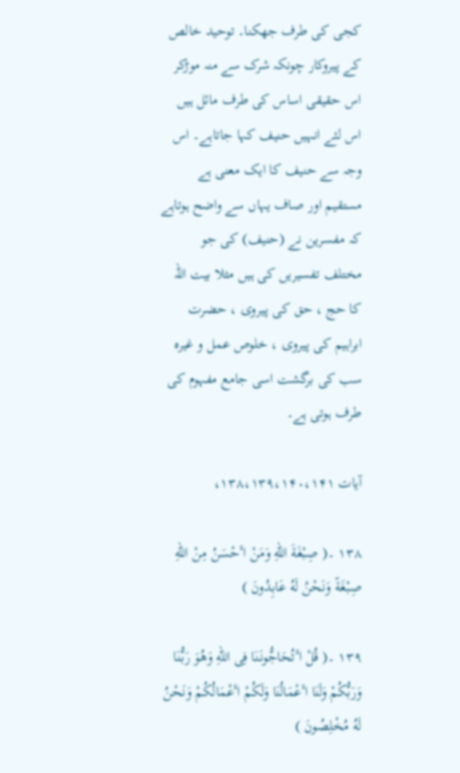کجی کی طرف جھکنا۔ توحید خالص کے پیروکار چونکہ شرک سے منہ موڑکر اس حقیقی اساس کی طرف مائل ہیں اس لئے انہیں حنیف کہا جاتاہے۔ اس وجہ سے حنیف کا ایک معنی ہے مستقیم اور صاف یہاں سے واضح ہوتاہے کہ مفسرین نے (حنیف) کی جو مختلف تفسیریں کی ہیں مثلا بیت اللہ کا حج ، حق کی پیروی ، حضرت ابراہیم کی پیروی ، خلوص عمل و غیرہ سب کی برگشت اسی جامع مفہوم کی طرف ہوتی ہے۔

آیات ۱۳۸،۱۳۹،۱۴۰،۱۴۱،

۱۳۸ ۔( صِبْغَةَ اللهِ وَمَنْ اٴَحْسَنُ مِنْ اللهِ صِبْغَةً وَنَحْنُ لَهُ عَابِدُونَ )

۱۳۹ ۔( قُلْ اٴَتُحَاجُّونَنَا فِی اللهِ وَهُوَ رَبُّنَا وَرَبُّکُمْ وَلَنَا اٴَعْمَالُنَا وَلَکُمْ اٴَعْمَالُکُمْ وَنَحْنُ لَهُ مُخْلِصُونَ )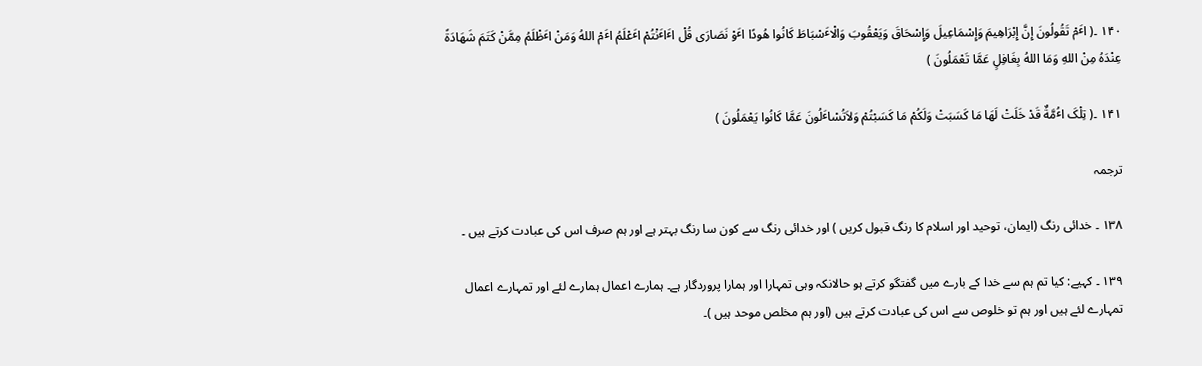۱۴۰ ۔( اٴَمْ تَقُولُونَ إِنَّ إِبْرَاهِیمَ وَإِسْمَاعِیلَ وَإِسْحَاقَ وَیَعْقُوبَ وَالْاٴَسْبَاطَ کَانُوا هُودًا اٴَوْ نَصَارَی قُلْ اٴَاٴَنْتُمْ اٴَعْلَمُ اٴَمْ اللهُ وَمَنْ اٴَظْلَمُ مِمَّنْ کَتَمَ شَهَادَةً عِنْدَهُ مِنْ اللهِ وَمَا اللهُ بِغَافِلٍ عَمَّا تَعْمَلُونَ )

۱۴۱ ۔( تِلْکَ اٴُمَّةٌ قَدْ خَلَتْ لَهَا مَا کَسَبَتْ وَلَکُمْ مَا کَسَبْتُمْ وَلاَتُسْاٴَلُونَ عَمَّا کَانُوا یَعْمَلُونَ )

ترجمہ

۱۳۸ ۔ خدائی رنگ (ایمان، توحید اور اسلام کا رنگ قبول کریں ) اور خدائی رنگ سے کون سا رنگ بہتر ہے اور ہم صرف اس کی عبادت کرتے ہیں ۔

۱۳۹ ۔ کہیے: کیا تم ہم سے خدا کے بارے میں گفتگو کرتے ہو حالانکہ وہی تمہارا اور ہمارا پروردگار ہے۔ ہمارے اعمال ہمارے لئے اور تمہارے اعمال تمہارے لئے ہیں اور ہم تو خلوص سے اس کی عبادت کرتے ہیں (اور ہم مخلص موحد ہیں )۔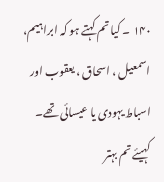۱۴۰ ۔ کیا تم کہتے ہو کہ ابراہیم، اسمعیل ، اسحاق ، یعقوب اور اسباط یہودی یا عیسائی تھے۔ کہیئے تم بہتر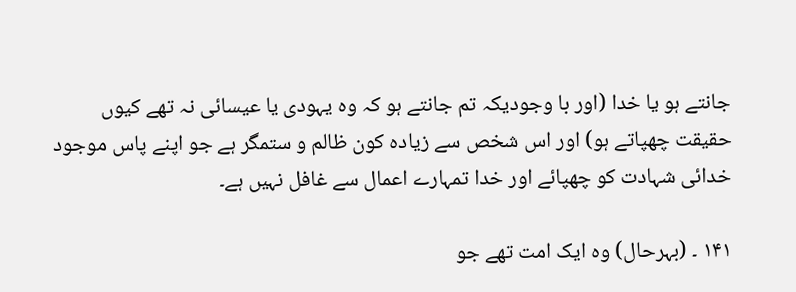جانتے ہو یا خدا (اور با وجودیکہ تم جانتے ہو کہ وہ یہودی یا عیسائی نہ تھے کیوں حقیقت چھپاتے ہو) اور اس شخص سے زیادہ کون ظالم و ستمگر ہے جو اپنے پاس موجود خدائی شہادت کو چھپائے اور خدا تمہارے اعمال سے غافل نہیں ہے۔

۱۴۱ ۔ (بہرحال) وہ ایک امت تھے جو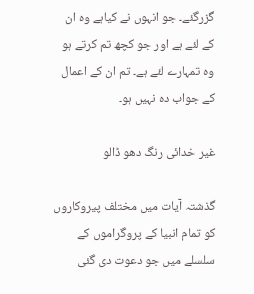گزرگئے۔ جو انہوں نے کیاہے وہ ان کے لئے ہے اور جو کچھ تم کرتے ہو وہ تمہارے لئے ہے۔ تم ان کے اعمال کے جواب دہ نہیں ہو۔

غیر خدائی رنگ دھو ڈالو

گذشتہ آیات میں مختلف پیروکاروں کو تمام انبیا کے پروگراموں کے سلسلے میں جو دعوت دی گئی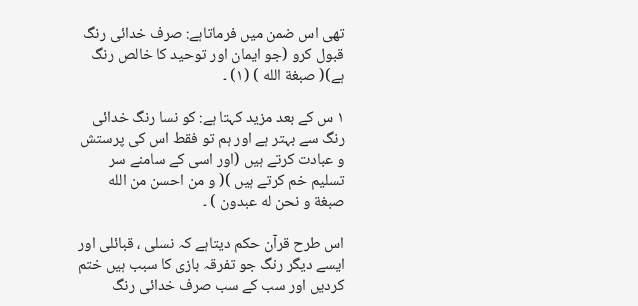تھی اس ضمن میں فرماتاہے: صرف خدائی رنگ قبول کرو (جو ایمان اور توحید کا خالص رنگ ہے)( صبغة الله ) (۱) ۔

۱ س کے بعد مزید کہتا ہے: کو نسا رنگ خدائی رنگ سے بہتر ہے اور ہم تو فقط اس کی پرستش و عبادت کرتے ہیں (اور اسی کے سامنے سر تسلیم خم کرتے ہیں )( و من احسن من الله صبغة و نحن له عبدون ) ۔

اس طرح قرآن حکم دیتاہے کہ نسلی ، قبائلی اور ایسے دیگر رنگ جو تفرقہ بازی کا سبب ہیں ختم کردیں اور سب کے سب صرف خدائی رنگ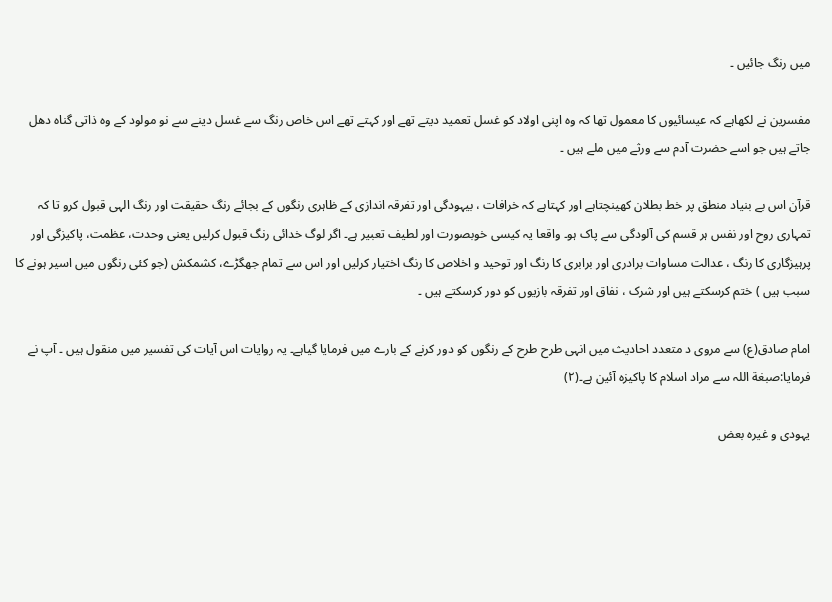میں رنگ جائیں ۔

مفسرین نے لکھاہے کہ عیسائیوں کا معمول تھا کہ وہ اپنی اولاد کو غسل تعمید دیتے تھے اور کہتے تھے اس خاص رنگ سے غسل دینے سے نو مولود کے وہ ذاتی گناہ دھل جاتے ہیں جو اسے حضرت آدم سے ورثے میں ملے ہیں ۔

قرآن اس بے بنیاد منطق پر خط بطلان کھینچتاہے اور کہتاہے کہ خرافات ، بیہودگی اور تفرقہ اندازی کے ظاہری رنگوں کے بجائے رنگ حقیقت اور رنگ الہی قبول کرو تا کہ تمہاری روح اور نفس ہر قسم کی آلودگی سے پاک ہو۔ واقعا یہ کیسی خوبصورت اور لطیف تعبیر ہے۔ اگر لوگ خدائی رنگ قبول کرلیں یعنی وحدت، عظمت، پاکیزگی اور پرہیزگاری کا رنگ ، عدالت مساوات برادری اور برابری کا رنگ اور توحید و اخلاص کا رنگ اختیار کرلیں اور اس سے تمام جھگڑے، کشمکش (جو کئی رنگوں میں اسیر ہونے کا سبب ہیں ) ختم کرسکتے ہیں اور شرک ، نفاق اور تفرقہ بازیوں کو دور کرسکتے ہیں ۔

امام صادق(ع) سے مروی د متعدد احادیث میں انہی طرح طرح کے رنگوں کو دور کرنے کے بارے میں فرمایا گیاہے۔ یہ روایات اس آیات کی تفسیر میں منقول ہیں ۔ آپ نے فرمایا:صبغة اللہ سے مراد اسلام کا پاکیزہ آئین ہے۔(۲)

یہودی و غیرہ بعض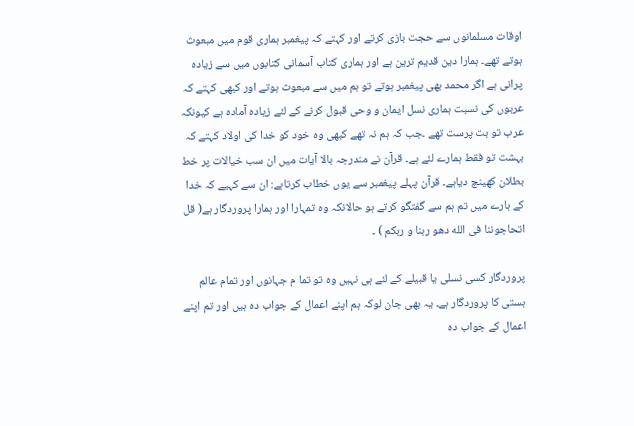اوقات مسلمانوں سے حجت بازی کرتے اور کہتے کہ پیغمبر ہماری قوم میں مبعوث ہوتے تھے۔ ہمارا دین قدیم ترین ہے اور ہماری کتاب آسمانی کتابوں میں سے زیادہ پرانی ہے اگر محمد بھی پیغمبر ہوتے تو ہم میں سے مبعوث ہوتے اور کبھی کہتے کہ عربوں کی نسبت ہماری نسل ایمان و وحی قبول کرنے کے لئے زیادہ آمادہ ہے کیونکہ عرب تو بت پرست تھے ۔جب کہ ہم نہ تھے کبھی وہ خود کو خدا کی اولاد کہتے کہ بہشت تو فقط ہمارے لئے ہے۔ قرآن نے مندرجہ بالا آیات میں ان سب خیالات پر خط بطلان کھینچ دیاہے۔ قرآن پہلے پیغمبر سے یوں خطاب کرتاہے: ان سے کہیے کہ خدا کے بارے میں تم ہم سے گفتگو کرتے ہو حالانکہ وہ تمہارا اور ہمارا پروردگار ہے( قل اتحاجوننا فی الله دهو ربنا و ربکم ) ۔

پروردگار کسی نسلی یا قبیلے کے لئے ہی نہیں وہ تو تما م جہانوں اور تمام عالم ہستی کا پروردگار ہے۔ یہ بھی جان لوکہ ہم اپنے اعمال کے جواب دہ ہیں اور تم اپنے اعمال کے جواب دہ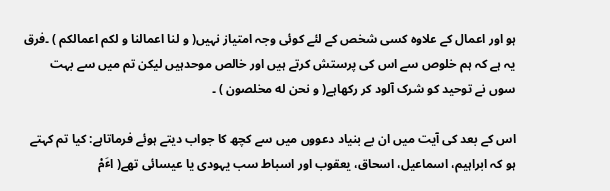ہو اور اعمال کے علاوہ کسی شخص کے لئے کوئی وجہ امتیاز نہیں( و لنا اعمالنا و لکم اعمالکم ) ۔فرق یہ ہے کہ ہم خلوص سے اس کی پرستش کرتے ہیں اور خالص موحدہیں لیکن تم میں سے بہت سوں نے توحید کو شرک آلود کر رکھاہے( و نحن له مخلصون ) ۔

اس کے بعد کی آیت میں ان بے بنیاد دعووں میں سے کچھ کا جواب دیتے ہوئے فرماتاہے: کیا تم کہتے ہو کہ ابراہیم، اسماعیل، اسحاق، یعقوب اور اسباط سب یہودی یا عیسائی تھے( اٴَمْ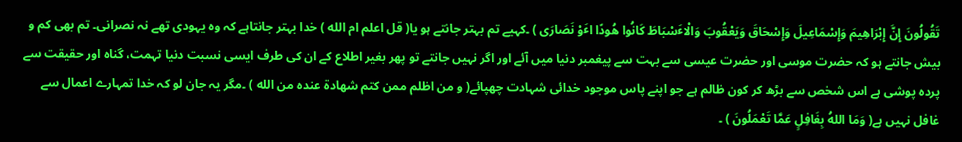تَقُولُونَ إِنَّ إِبْرَاهِیمَ وَإِسْمَاعِیلَ وَإِسْحَاقَ وَیَعْقُوبَ وَالْاٴَسْبَاطَ کَانُوا هُودًا اٴَوْ نَصَارَی ) ۔کہیے تم بہتر جانتے ہو یا( قل اعلم ام الله ) خدا بہتر جانتاہے کہ وہ یہودی تھے نہ نصرانی۔ تم بھی کم و بیش جانتے ہو کہ حضرت موسی اور حضرت عیسی سے بہت سے پیغمبر دنیا میں آئے اور اگر نہیں جانتے تو پھر بغیر اطلاع کے ان کی طرف ایسی نسبت دنیا تہمت، گناہ اور حقیقت سے پردہ پوشی ہے اس شخص سے بڑھ کر کون ظالم ہے جو اپنے پاس موجود خدائی شہادت چھپائے( و من اظلم ممن کتم شهادة عنده من الله ) ۔مگر یہ جان لو کہ خدا تمہارے اعمال سے غافل نہیں ہے( وَمَا اللهُ بِغَافِلٍ عَمَّا تَعْمَلُونَ ) ۔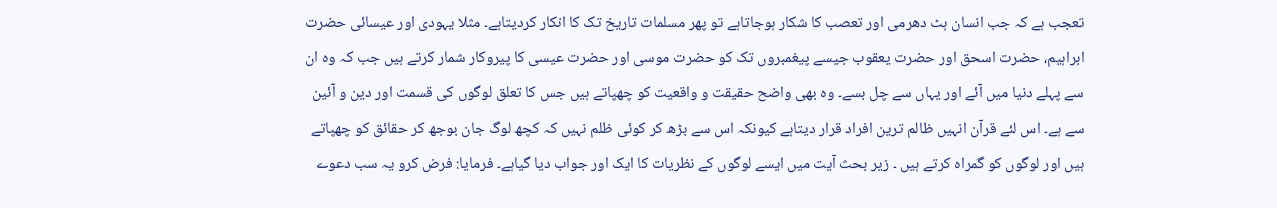تعجب ہے کہ جب انسان ہٹ دھرمی اور تعصب کا شکار ہوجاتاہے تو پھر مسلمات تاریخ تک کا انکار کردیتاہے۔ مثلا یہودی اور عیسائی حضرت ابراہیم، حضرت اسحق اور حضرت یعقوب جیسے پیغمبروں تک کو حضرت موسی اور حضرت عیسی کا پیروکار شمار کرتے ہیں جب کہ وہ ان سے پہلے دنیا میں آئے اور یہاں سے چل بسے۔ وہ بھی واضح حقیقت و واقعیت کو چھپاتے ہیں جس کا تعلق لوگوں کی قسمت اور دین و آئین سے ہے۔ اس لئے قرآن انہیں ظالم ترین افراد قرار دیتاہے کیونکہ اس سے بڑھ کر کوئی ظلم نہیں کہ کچھ لوگ جان بوجھ کر حقائق کو چھپاتے ہیں اور لوگوں کو گمراہ کرتے ہیں ۔ زیر بحث آیت میں ایسے لوگوں کے نظریات کا ایک اور جواب دیا گیاہے۔ فرمایا: فرض کرو یہ سب دعوے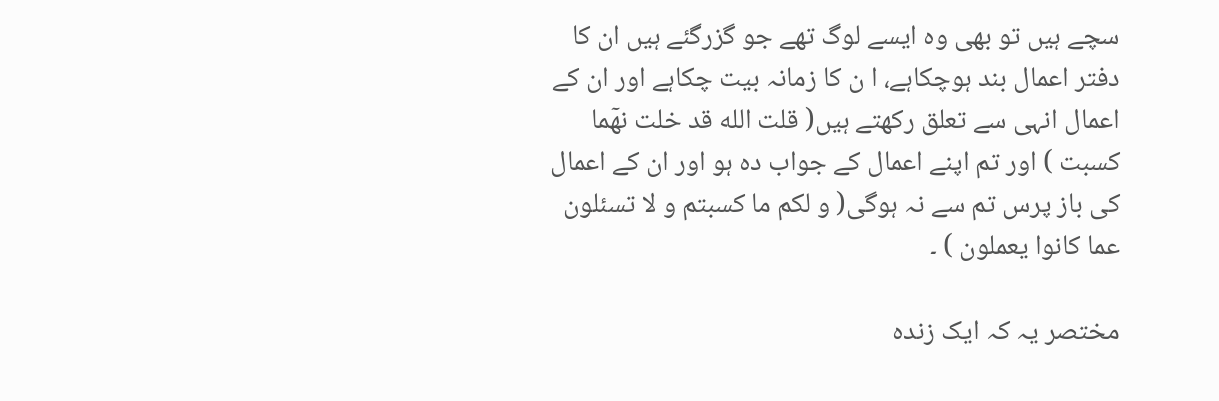سچے ہیں تو بھی وہ ایسے لوگ تھے جو گزرگئے ہیں ان کا دفتر اعمال بند ہوچکاہے، ا ن کا زمانہ بیت چکاہے اور ان کے اعمال انہی سے تعلق رکھتے ہیں( قلت الله قد خلت نهٓما کسبت ) اور تم اپنے اعمال کے جواب دہ ہو اور ان کے اعمال کی باز پرس تم سے نہ ہوگی( و لکم ما کسبتم و لا تسئلون عما کانوا یعملون ) ۔

مختصر یہ کہ ایک زندہ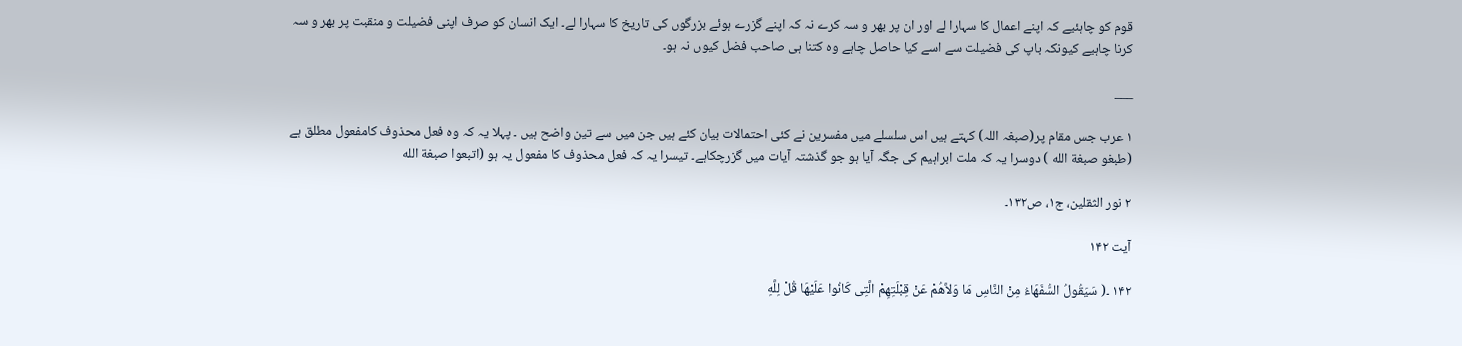قوم کو چاہئیے کہ اپنے اعمال کا سہارا لے اور ان پر بھر و سہ کرے نہ کہ اپنے گزرے ہوئے بزرگوں کی تاریخ کا سہارا لے۔ ایک انسان کو صرف اپنی فضیلت و منقبت پر بھر و سہ کرنا چاہیے کیونکہ باپ کی فضیلت سے اسے کیا حاصل چاہے وہ کتنا ہی صاحب فضل کیوں نہ ہو۔

___

۱ عرب جس مقام پر(صبغہ اللہ) کہتے ہیں اس سلسلے میں مفسرین نے کئی احتمالات بیان کئے ہیں جن میں سے تین واضح ہیں ۔ پہلا یہ کہ وہ فعل محذوف کامفعول مطلق ہے (طبغو صبغة الله ) دوسرا یہ کہ ملت ابراہیم کی جگہ آیا ہو جو گذشتہ آیات میں گزرچکاہے۔ تیسرا یہ کہ فعل محذوف کا مفعول یہ ہو (اتبعوا صبغة الله

۲ نور الثقلین، ج۱، ص۱۳۲۔

آیت ۱۴۲

۱۴۲ ۔( سَیَقُولُ السُّفَهَاءُ مِنْ النَّاسِ مَا وَلاَّهُمْ عَنْ قِبْلَتِهِمْ الَّتِی کَانُوا عَلَیْهَا قُلْ لِلَّهِ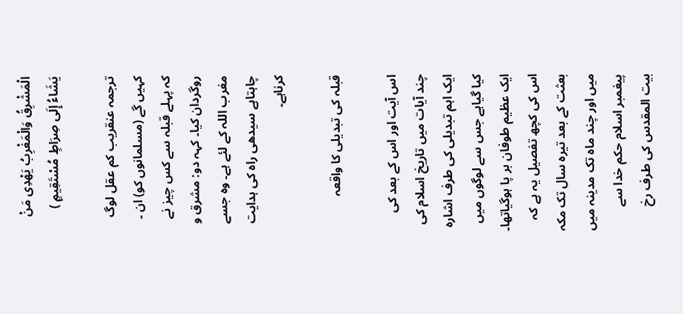الْمَشْرِقُ وَالْمَغْرِبُ یَهْدِی مَنْ یَشَاءُ إِلَی صِرَاطٍ مُسْتَقِیمٍ )

ترجمہ عنقریب کم عقل لوگ کہیں گے (مسلمانوں کو) ان ۔ کہ پہلے قبلہ سے کس چیز نے روگردان کیا۔ کہہ دو: مشرق و مغرب اللہ کے لئے ہے۔ وہ جسے چاہتاہے سیدھی راہ کی ہدایت کرناہے۔

قبلہ کی تبدیلی کا واقعہ

اس آیت اور اس کے بعد کی چند آیات میں تاریخ اسلام کی ایک اہم تبدیلی کی طرف اشارہ کیا گیاہے جس سے لوگوں میں ایک عظیم طوفان بر پا ہوگیاتھا۔ اس کی کچھ تفصیل یہ ہے کہ بعثت کے بعد تیرہ سال تک مکہ میں اور چند ماہ تک مدینہ میں پیغمبر اسلام حکم خدا سے بیت المقدس کی طرف رخ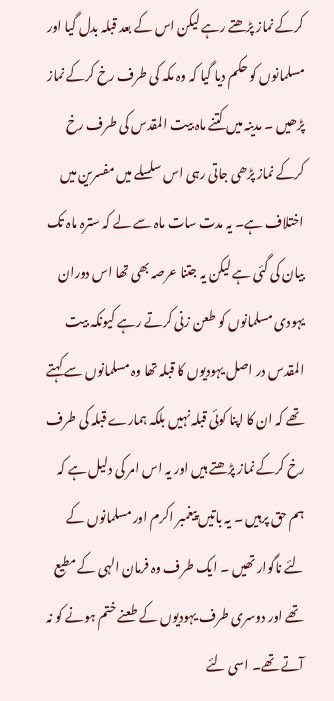کرکے نماز پڑھتے رہے لیکن اس کے بعد قبلہ بدل گیا اور مسلمانوں کو حکم دیا گیا کہ وہ مکہ کی طرف رخ کرکے نماز پڑھیں ۔ مدینہ میں کتنے ماہ بیت المقدس کی طرف رخ کرکے نماز پڑھی جاتی رہی اس سلسلے میں مفسرین میں اختلاف ہے۔ یہ مدت سات ماہ سے لے کہ سترہ ماہ تک بیان کی گئی ہے لیکن یہ جتنا عرصہ بھی تھا اس دوران یہودی مسلمانوں کو طعن زنی کرتے رہے کیونکہ بیت المقدس در اصل یہودیوں کا قبلہ تھا وہ مسلمانوں سے کہتے تھے کہ ان کا اپنا کوئی قبلہ نہیں بلکہ ہمارے قبلہ کی طرف رخ کرکے نماز پڑھتے ہیں اور یہ اس امر کی دلیل ہے کہ ہم حق پرہیں ۔ یہ باتیں پیغمبر اکرم اور مسلمانوں کے لئے ناگوار تھیں ۔ ایک طرف وہ فرمان الہی کے مطیع تھے اور دوسری طرف یہودیوں کے طعنے ختم ہونے کو نہ آتے تھے۔ اسی لئے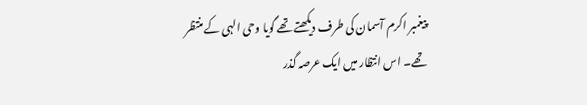پیغمبر اکرم آسمان کی طرف دیکھتے تھے گویا وحی الہی کے منتظر تھے۔ اس انتظار میں ایک عرصہ گذر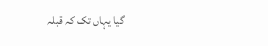گیا یہاں تک کہ قبلہ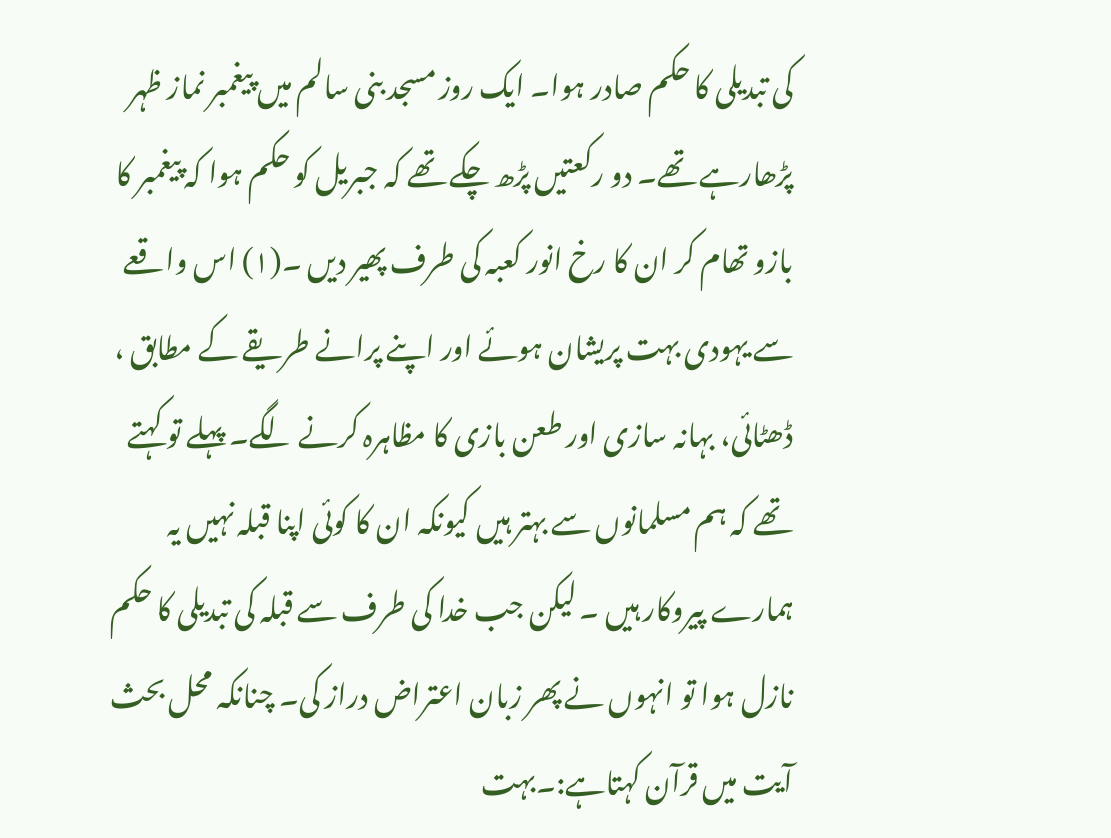کی تبدیلی کا حکم صادر ہوا۔ ایک روز مسجد بنی سالم میں پیغمبر نماز ظہر پڑھارہے تھے۔ دو رکعتیں پڑھ چکے تھے کہ جبریل کو حکم ہوا کہ پیغمبر کا بازو تھام کر ان کا رخ انور کعبہ کی طرف پھیر دیں ۔(۱) اس واقعے سے یہودی بہت پریشان ہوئے اور اپنے پرانے طریقے کے مطابق ، ڈھٹائی، بہانہ سازی اور طعن بازی کا مظاہرہ کرنے لگے۔ پہلے تو کہتے تھے کہ ہم مسلمانوں سے بہتر ہیں کیونکہ ان کا کوئی اپنا قبلہ نہیں یہ ہمارے پیروکار ہیں ۔ لیکن جب خدا کی طرف سے قبلہ کی تبدیلی کا حکم نازل ہوا تو انہوں نے پھر زبان اعتراض دراز کی۔ چنانکہ محل بحث آیت میں قرآن کہتاہے:۔بہت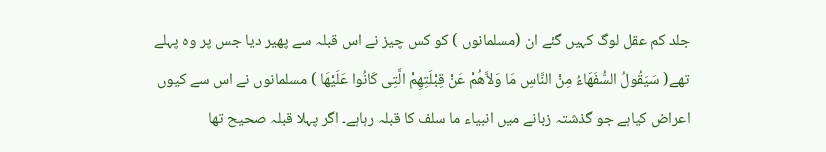جلد کم عقل لوگ کہیں گئے ان (مسلمانوں ) کو کس چیز نے اس قبلہ سے پھیر دیا جس پر وہ پہلے تھے( سَیَقُولُ السُّفَهَاءُ مِنْ النَّاسِ مَا وَلاَّهُمْ عَنْ قِبْلَتِهِمْ الَّتِی کَانُوا عَلَیْهَا ) مسلمانوں نے اس سے کیوں اعراض کیاہے جو گذشتہ زبانے میں انبیاء ما سلف کا قبلہ رہاہے۔ اگر پہلا قبلہ صحیح تھا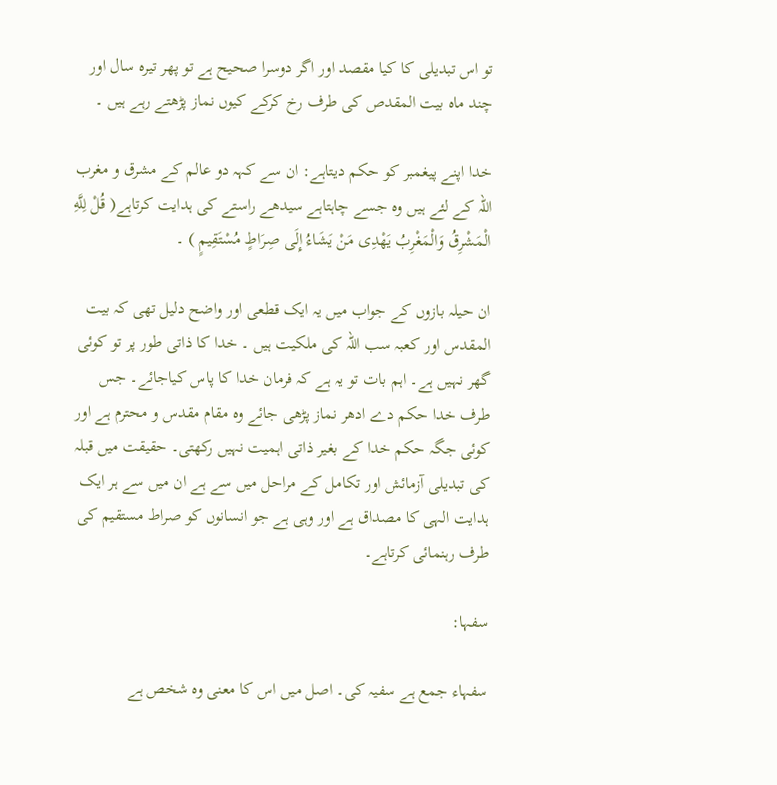تو اس تبدیلی کا کیا مقصد اور اگر دوسرا صحیح ہے تو پھر تیرہ سال اور چند ماہ بیت المقدص کی طرف رخ کرکے کیوں نماز پڑھتے رہے ہیں ۔

خدا اپنے پیغمبر کو حکم دیتاہے: ان سے کہہ دو عالم کے مشرق و مغرب اللہ کے لئے ہیں وہ جسے چاہتاہے سیدھے راستے کی ہدایت کرتاہے( قُلْ لِلَّهِ الْمَشْرِقُ وَالْمَغْرِبُ یَهْدِی مَنْ یَشَاءُ إِلَی صِرَاطٍ مُسْتَقِیمٍ ) ۔

ان حیلہ بازوں کے جواب میں یہ ایک قطعی اور واضح دلیل تھی کہ بیت المقدس اور کعبہ سب اللہ کی ملکیت ہیں ۔ خدا کا ذاتی طور پر تو کوئی گھر نہیں ہے۔ اہم بات تو یہ ہے کہ فرمان خدا کا پاس کیاجائے۔ جس طرف خدا حکم دے ادھر نماز پڑھی جائے وہ مقام مقدس و محترم ہے اور کوئی جگہ حکم خدا کے بغیر ذاتی اہمیت نہیں رکھتی۔ حقیقت میں قبلہ کی تبدیلی آزمائش اور تکامل کے مراحل میں سے ہے ان میں سے ہر ایک ہدایت الہی کا مصداق ہے اور وہی ہے جو انسانوں کو صراط مستقیم کی طرف رہنمائی کرتاہے۔

سفہا:

سفہاء جمع ہے سفیہ کی۔ اصل میں اس کا معنی وہ شخص ہے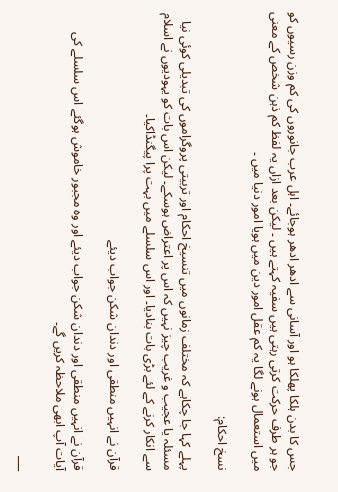جس کا بدن ہلکا پھلکا ہو اور آسانی سے ادھر ادھر ہوجائے۔ اہل عرب جانوروں کی کم وزن رسیوں کو جو ہر طرف حرکت کرتی رہتی ہیں سفیہ کہتے ہیں ۔ لیکن بعد ازاں یہ لفظ کم ذہن شخص کے معنی میں استعمال ہونے لگا یہ کم عقل امور دین میں ہویا امور دنیا میں ۔

نسخ احکام:

پہلے کہا جا چکاہے کہ مختلف زمانوں میں تنسیخ احکام اور تربیتی پروگراموں کی تبدیلی کوئی نیا مسئلہ یا عجیب و غریب چیز نہیں کہ اس پر اعتراض ہوسکے۔ لیکن اس بات کو یہودیوں نے اسلام سے انکار کرنے کے لئے بڑی بات بنادیا۔ اور اس سلسلے میں بہت پرا پیگنڈاکیا۔

قرآن نے انہیں منطقی اور دندان شکن جواب دیئے

قرآن نے انہیں منطقی اور دندان شکن جواب دیئے اور وہ مجبور خاموش ہوگئے اس سلسلے کی آیات آپ ابھی ملاحظہ کریں گے۔

___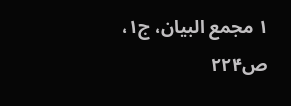۱ مجمع البیان، ج۱، ص۲۲۴